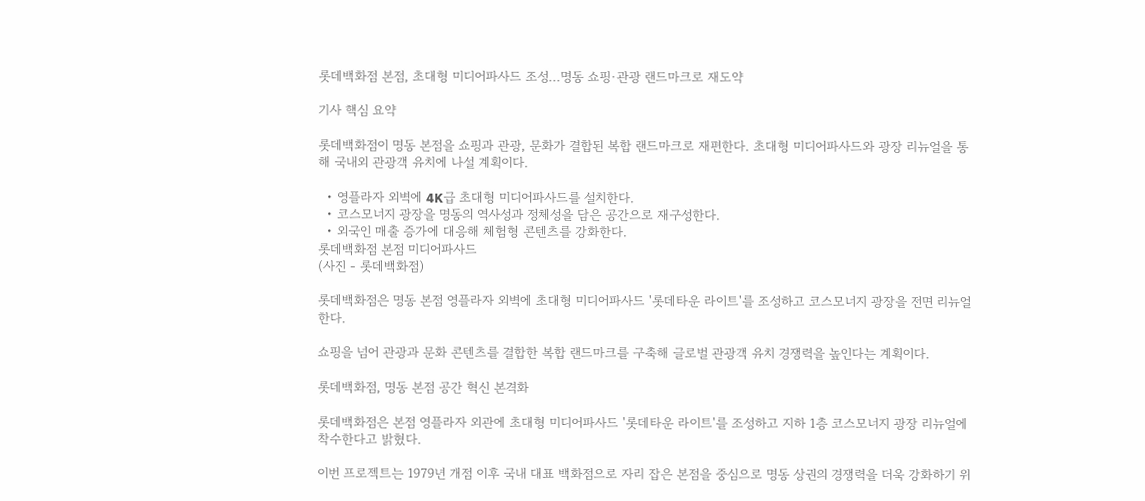롯데백화점 본점, 초대형 미디어파사드 조성...명동 쇼핑·관광 랜드마크로 재도약

기사 핵심 요약

롯데백화점이 명동 본점을 쇼핑과 관광, 문화가 결합된 복합 랜드마크로 재편한다. 초대형 미디어파사드와 광장 리뉴얼을 통해 국내외 관광객 유치에 나설 계획이다.

  • 영플라자 외벽에 4K급 초대형 미디어파사드를 설치한다.
  • 코스모너지 광장을 명동의 역사성과 정체성을 담은 공간으로 재구성한다.
  • 외국인 매출 증가에 대응해 체험형 콘텐츠를 강화한다.
롯데백화점 본점 미디어파사드
(사진 - 롯데백화점)

롯데백화점은 명동 본점 영플라자 외벽에 초대형 미디어파사드 '롯데타운 라이트'를 조성하고 코스모너지 광장을 전면 리뉴얼한다.

쇼핑을 넘어 관광과 문화 콘텐츠를 결합한 복합 랜드마크를 구축해 글로벌 관광객 유치 경쟁력을 높인다는 계획이다.

롯데백화점, 명동 본점 공간 혁신 본격화

롯데백화점은 본점 영플라자 외관에 초대형 미디어파사드 '롯데타운 라이트'를 조성하고 지하 1층 코스모너지 광장 리뉴얼에 착수한다고 밝혔다.

이번 프로젝트는 1979년 개점 이후 국내 대표 백화점으로 자리 잡은 본점을 중심으로 명동 상권의 경쟁력을 더욱 강화하기 위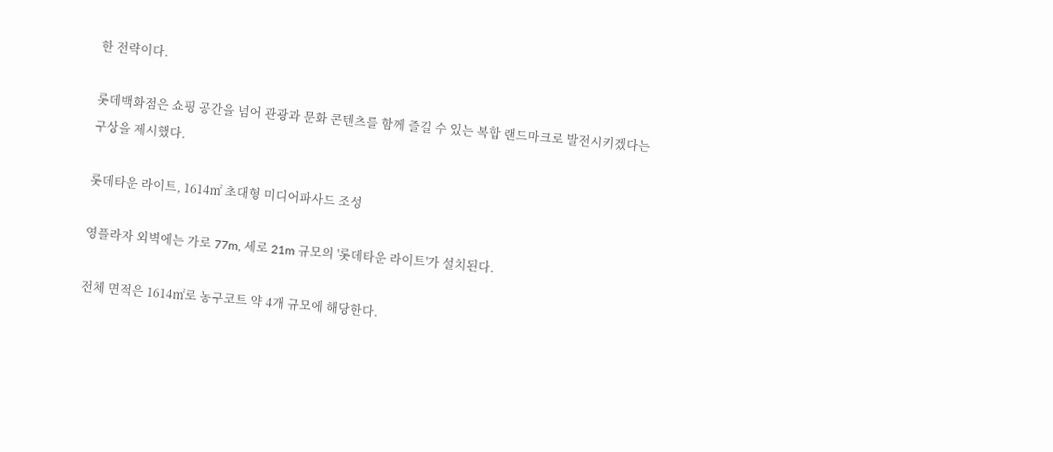한 전략이다.

롯데백화점은 쇼핑 공간을 넘어 관광과 문화 콘텐츠를 함께 즐길 수 있는 복합 랜드마크로 발전시키겠다는 구상을 제시했다.

롯데타운 라이트, 1614㎡ 초대형 미디어파사드 조성

영플라자 외벽에는 가로 77m, 세로 21m 규모의 '롯데타운 라이트'가 설치된다.

전체 면적은 1614㎡로 농구코트 약 4개 규모에 해당한다.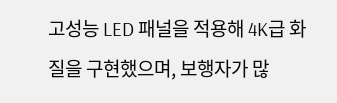고성능 LED 패널을 적용해 4K급 화질을 구현했으며, 보행자가 많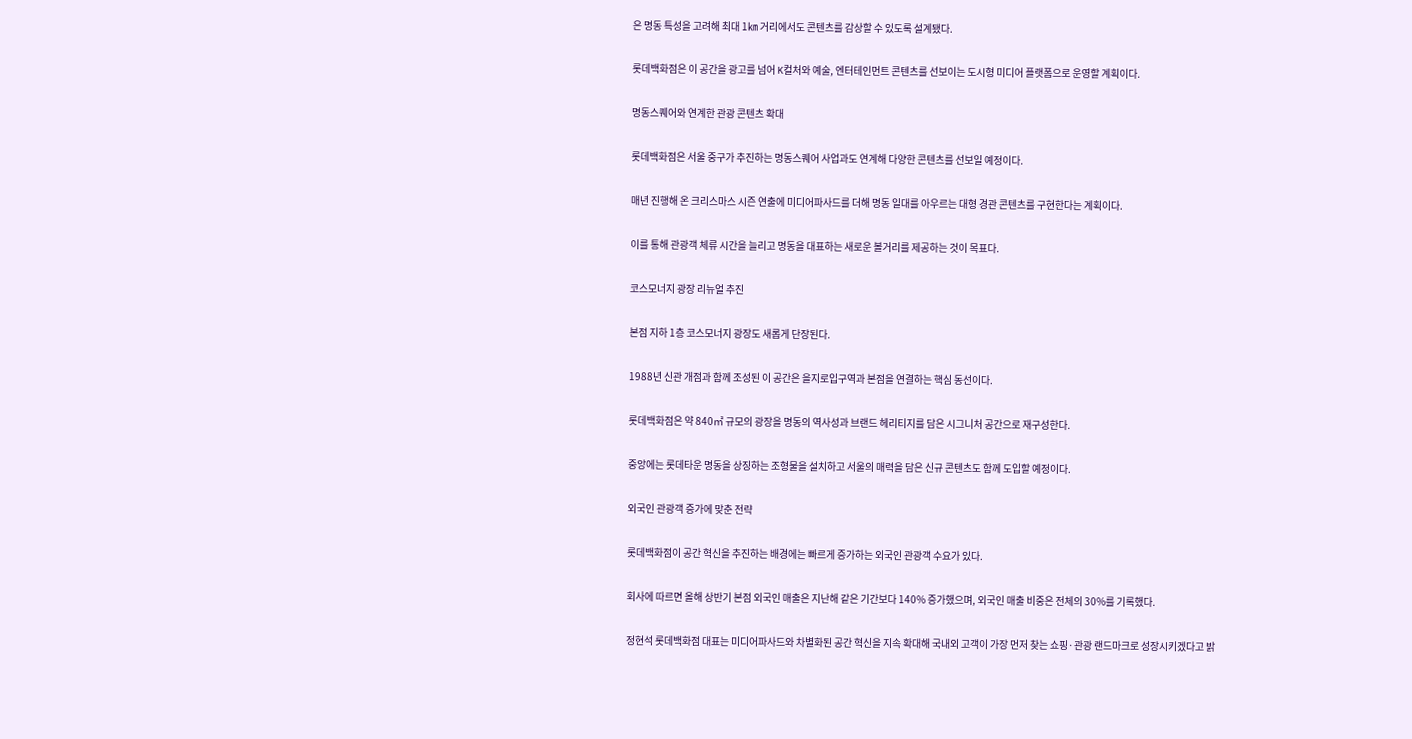은 명동 특성을 고려해 최대 1㎞ 거리에서도 콘텐츠를 감상할 수 있도록 설계됐다.

롯데백화점은 이 공간을 광고를 넘어 K컬처와 예술, 엔터테인먼트 콘텐츠를 선보이는 도시형 미디어 플랫폼으로 운영할 계획이다.

명동스퀘어와 연계한 관광 콘텐츠 확대

롯데백화점은 서울 중구가 추진하는 명동스퀘어 사업과도 연계해 다양한 콘텐츠를 선보일 예정이다.

매년 진행해 온 크리스마스 시즌 연출에 미디어파사드를 더해 명동 일대를 아우르는 대형 경관 콘텐츠를 구현한다는 계획이다.

이를 통해 관광객 체류 시간을 늘리고 명동을 대표하는 새로운 볼거리를 제공하는 것이 목표다.

코스모너지 광장 리뉴얼 추진

본점 지하 1층 코스모너지 광장도 새롭게 단장된다.

1988년 신관 개점과 함께 조성된 이 공간은 을지로입구역과 본점을 연결하는 핵심 동선이다.

롯데백화점은 약 840㎡ 규모의 광장을 명동의 역사성과 브랜드 헤리티지를 담은 시그니처 공간으로 재구성한다.

중앙에는 롯데타운 명동을 상징하는 조형물을 설치하고 서울의 매력을 담은 신규 콘텐츠도 함께 도입할 예정이다.

외국인 관광객 증가에 맞춘 전략

롯데백화점이 공간 혁신을 추진하는 배경에는 빠르게 증가하는 외국인 관광객 수요가 있다.

회사에 따르면 올해 상반기 본점 외국인 매출은 지난해 같은 기간보다 140% 증가했으며, 외국인 매출 비중은 전체의 30%를 기록했다.

정현석 롯데백화점 대표는 미디어파사드와 차별화된 공간 혁신을 지속 확대해 국내외 고객이 가장 먼저 찾는 쇼핑·관광 랜드마크로 성장시키겠다고 밝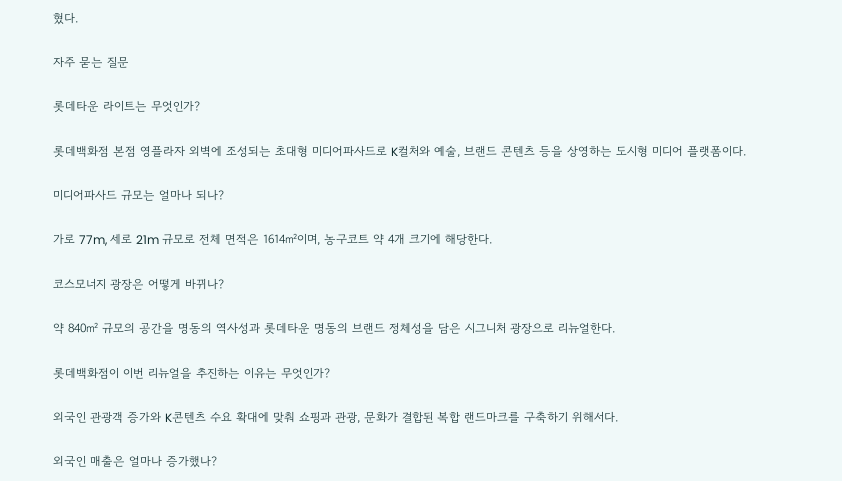혔다.

자주 묻는 질문

롯데타운 라이트는 무엇인가?

롯데백화점 본점 영플라자 외벽에 조성되는 초대형 미디어파사드로 K컬처와 예술, 브랜드 콘텐츠 등을 상영하는 도시형 미디어 플랫폼이다.

미디어파사드 규모는 얼마나 되나?

가로 77m, 세로 21m 규모로 전체 면적은 1614㎡이며, 농구코트 약 4개 크기에 해당한다.

코스모너지 광장은 어떻게 바뀌나?

약 840㎡ 규모의 공간을 명동의 역사성과 롯데타운 명동의 브랜드 정체성을 담은 시그니처 광장으로 리뉴얼한다.

롯데백화점이 이번 리뉴얼을 추진하는 이유는 무엇인가?

외국인 관광객 증가와 K콘텐츠 수요 확대에 맞춰 쇼핑과 관광, 문화가 결합된 복합 랜드마크를 구축하기 위해서다.

외국인 매출은 얼마나 증가했나?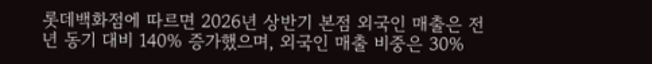롯데백화점에 따르면 2026년 상반기 본점 외국인 매출은 전년 동기 대비 140% 증가했으며, 외국인 매출 비중은 30%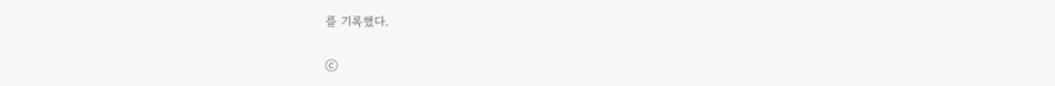를 기록했다.

ⓒ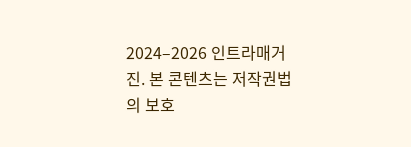2024–2026 인트라매거진. 본 콘텐츠는 저작권법의 보호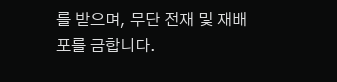를 받으며, 무단 전재 및 재배포를 금합니다.